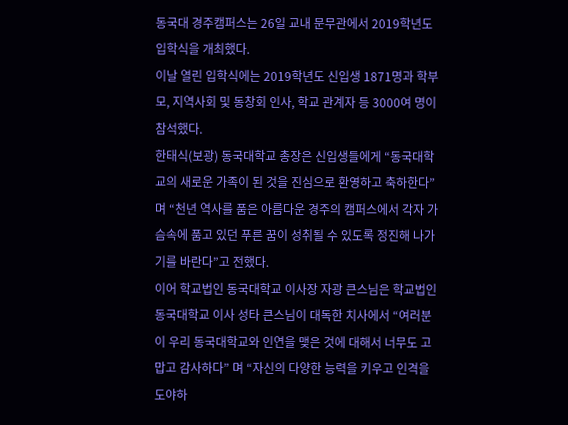동국대 경주캠퍼스는 26일 교내 문무관에서 2019학년도 입학식을 개최했다.
이날 열린 입학식에는 2019학년도 신입생 1871명과 학부모, 지역사회 및 동창회 인사, 학교 관계자 등 3000여 명이 참석했다.
한태식(보광) 동국대학교 총장은 신입생들에게 “동국대학교의 새로운 가족이 된 것을 진심으로 환영하고 축하한다”며 “천년 역사를 품은 아름다운 경주의 캠퍼스에서 각자 가슴속에 품고 있던 푸른 꿈이 성취될 수 있도록 정진해 나가기를 바란다”고 전했다.
이어 학교법인 동국대학교 이사장 자광 큰스님은 학교법인 동국대학교 이사 성타 큰스님이 대독한 치사에서 “여러분이 우리 동국대학교와 인연을 맺은 것에 대해서 너무도 고맙고 감사하다” 며 “자신의 다양한 능력을 키우고 인격을 도야하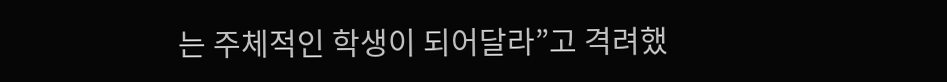는 주체적인 학생이 되어달라”고 격려했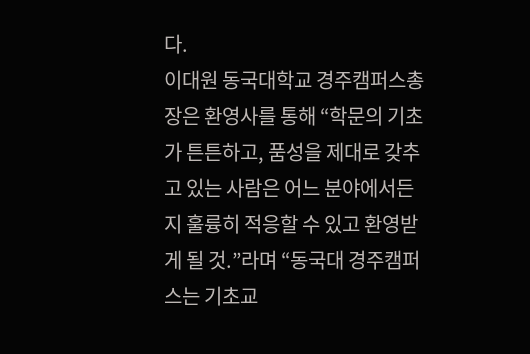다.
이대원 동국대학교 경주캠퍼스총장은 환영사를 통해 “학문의 기초가 튼튼하고, 품성을 제대로 갖추고 있는 사람은 어느 분야에서든지 훌륭히 적응할 수 있고 환영받게 될 것.”라며 “동국대 경주캠퍼스는 기초교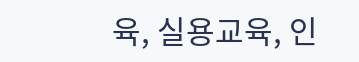육, 실용교육, 인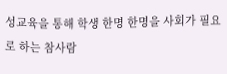성교육을 통해 학생 한명 한명을 사회가 필요로 하는 참사람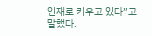인재로 키우고 있다”고 말했다.